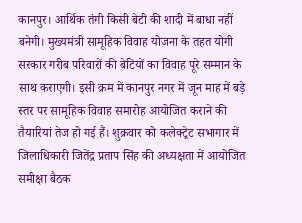कानपुर। आर्थिक तंगी किसी बेटी की शादी में बाधा नहीं बनेगी। मुख्यमंत्री सामूहिक विवाह योजना के तहत योगी सरकार गरीब परिवारों की बेटियों का विवाह पूरे सम्मान के साथ कराएगी। इसी क्रम में कानपुर नगर में जून माह में बड़े स्तर पर सामूहिक विवाह समारोह आयोजित कराने की तैयारियां तेज हो गई हैं। शुक्रवार को कलेक्ट्रेट सभागार में जिलाधिकारी जितेंद्र प्रताप सिंह की अध्यक्षता में आयोजित समीक्षा बैठक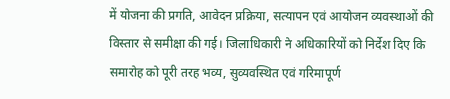में योजना की प्रगति, आवेदन प्रक्रिया, सत्यापन एवं आयोजन व्यवस्थाओं की विस्तार से समीक्षा की गई। जिलाधिकारी ने अधिकारियों को निर्देश दिए कि समारोह को पूरी तरह भव्य, सुव्यवस्थित एवं गरिमापूर्ण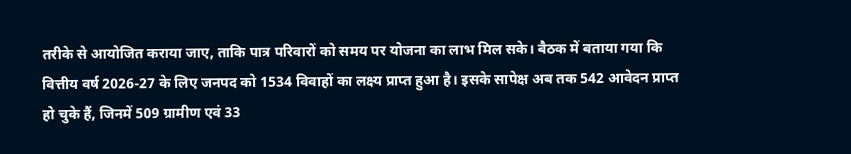तरीके से आयोजित कराया जाए, ताकि पात्र परिवारों को समय पर योजना का लाभ मिल सके। बैठक में बताया गया कि वित्तीय वर्ष 2026-27 के लिए जनपद को 1534 विवाहों का लक्ष्य प्राप्त हुआ है। इसके सापेक्ष अब तक 542 आवेदन प्राप्त हो चुके हैं, जिनमें 509 ग्रामीण एवं 33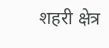शहरी क्षेत्र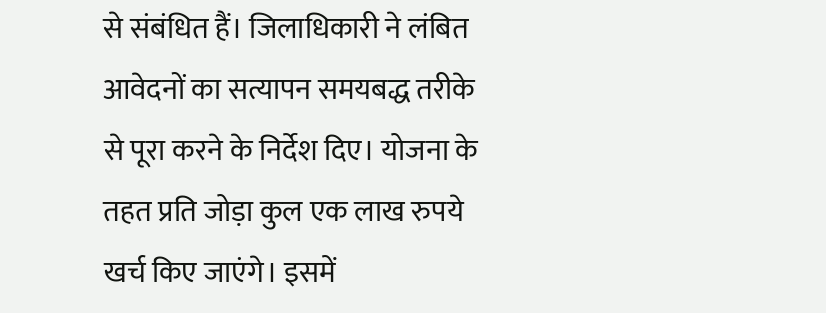से संबंधित हैं। जिलाधिकारी ने लंबित आवेदनों का सत्यापन समयबद्ध तरीके से पूरा करने के निर्देश दिए। योजना के तहत प्रति जोड़ा कुल एक लाख रुपये खर्च किए जाएंगे। इसमें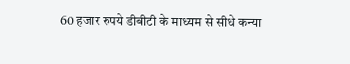60 हजार रुपये डीबीटी के माध्यम से सीधे कन्या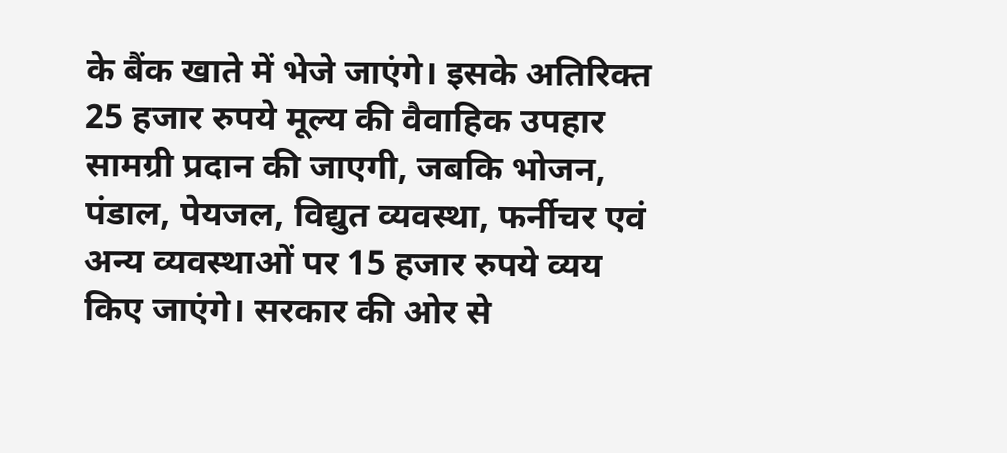के बैंक खाते में भेजे जाएंगे। इसके अतिरिक्त 25 हजार रुपये मूल्य की वैवाहिक उपहार सामग्री प्रदान की जाएगी, जबकि भोजन, पंडाल, पेयजल, विद्युत व्यवस्था, फर्नीचर एवं अन्य व्यवस्थाओं पर 15 हजार रुपये व्यय किए जाएंगे। सरकार की ओर से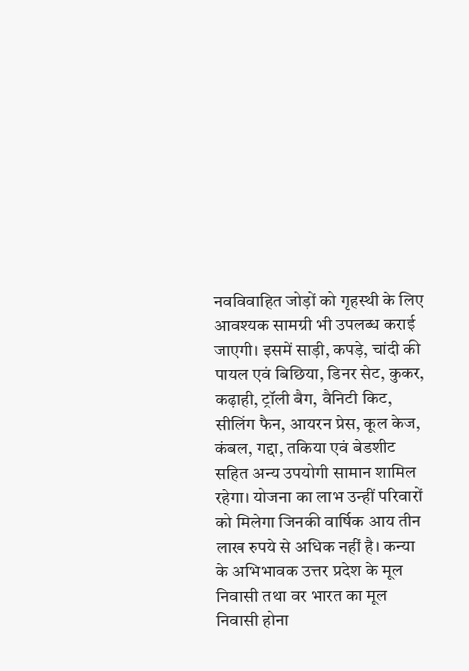नवविवाहित जोड़ों को गृहस्थी के लिए आवश्यक सामग्री भी उपलब्ध कराई जाएगी। इसमें साड़ी, कपड़े, चांदी की पायल एवं बिछिया, डिनर सेट, कुकर, कढ़ाही, ट्रॉली बैग, वैनिटी किट, सीलिंग फैन, आयरन प्रेस, कूल केज, कंबल, गद्दा, तकिया एवं बेडशीट सहित अन्य उपयोगी सामान शामिल रहेगा। योजना का लाभ उन्हीं परिवारों को मिलेगा जिनकी वार्षिक आय तीन लाख रुपये से अधिक नहीं है। कन्या के अभिभावक उत्तर प्रदेश के मूल निवासी तथा वर भारत का मूल निवासी होना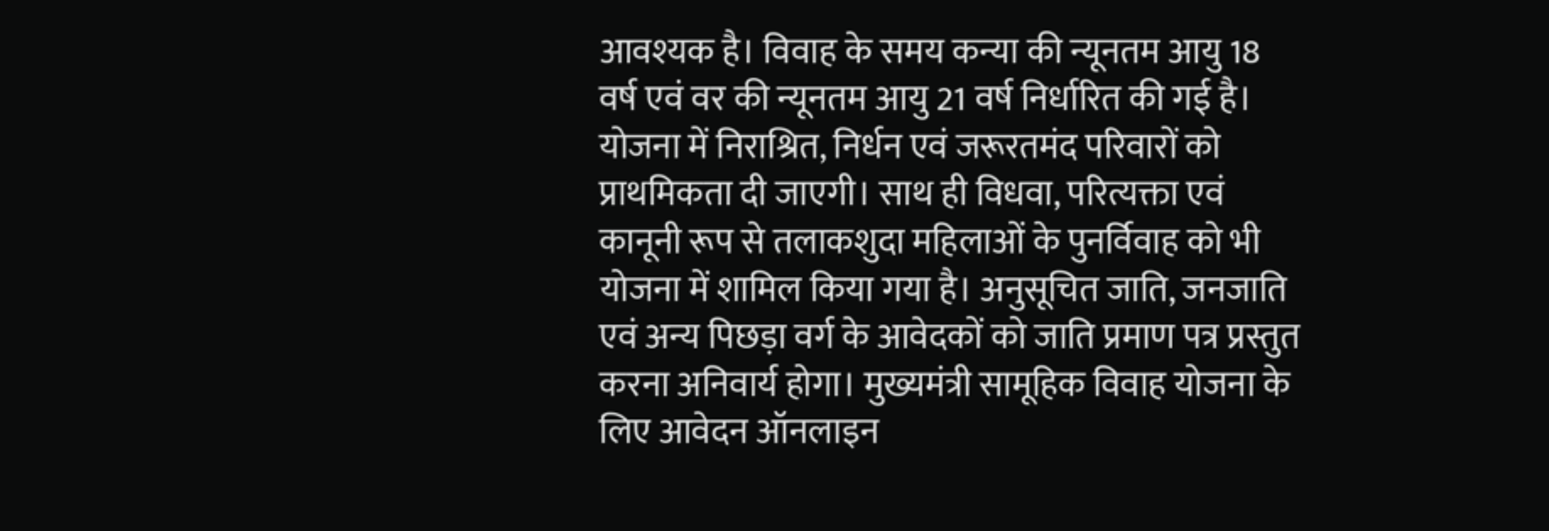आवश्यक है। विवाह के समय कन्या की न्यूनतम आयु 18 वर्ष एवं वर की न्यूनतम आयु 21 वर्ष निर्धारित की गई है। योजना में निराश्रित, निर्धन एवं जरूरतमंद परिवारों को प्राथमिकता दी जाएगी। साथ ही विधवा, परित्यक्ता एवं कानूनी रूप से तलाकशुदा महिलाओं के पुनर्विवाह को भी योजना में शामिल किया गया है। अनुसूचित जाति, जनजाति एवं अन्य पिछड़ा वर्ग के आवेदकों को जाति प्रमाण पत्र प्रस्तुत करना अनिवार्य होगा। मुख्यमंत्री सामूहिक विवाह योजना के लिए आवेदन ऑनलाइन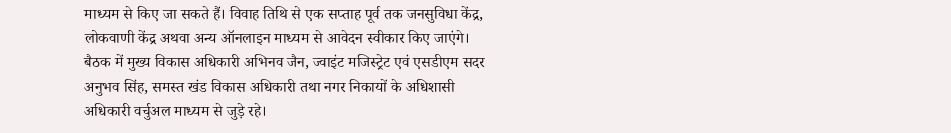माध्यम से किए जा सकते हैं। विवाह तिथि से एक सप्ताह पूर्व तक जनसुविधा केंद्र, लोकवाणी केंद्र अथवा अन्य ऑनलाइन माध्यम से आवेदन स्वीकार किए जाएंगे। बैठक में मुख्य विकास अधिकारी अभिनव जैन, ज्वाइंट मजिस्ट्रेट एवं एसडीएम सदर अनुभव सिंह, समस्त खंड विकास अधिकारी तथा नगर निकायों के अधिशासी अधिकारी वर्चुअल माध्यम से जुड़े रहे।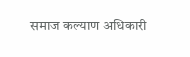समाज कल्याण अधिकारी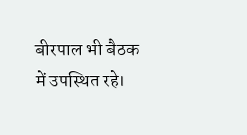बीरपाल भी बैठक में उपस्थित रहे।